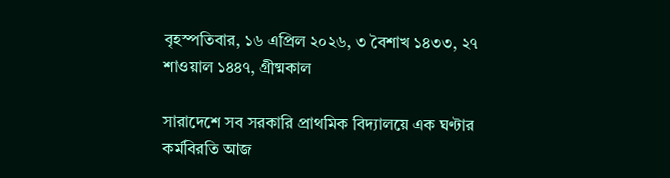বৃহস্পতিবার, ১৬ এপ্রিল ২০২৬, ৩ বৈশাখ ১৪৩৩, ২৭ শাওয়াল ১৪৪৭, গ্রীষ্মকাল

সারাদেশে সব সরকারি প্রাথমিক বিদ্যালয়ে এক ঘণ্টার কর্মবিরতি আজ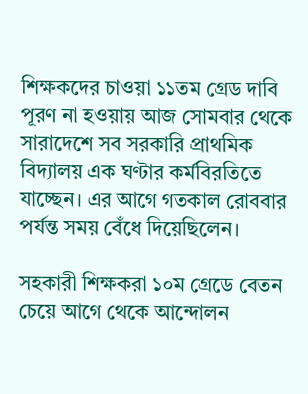শিক্ষকদের চাওয়া ১১তম গ্রেড দাবি পূরণ না হওয়ায় আজ সোমবার থেকে সারাদেশে সব সরকারি প্রাথমিক বিদ্যালয় এক ঘণ্টার কর্মবিরতিতে যাচ্ছেন। এর আগে গতকাল রোববার পর্যন্ত সময় বেঁধে দিয়েছিলেন।

সহকারী শিক্ষকরা ১০ম গ্রেডে বেতন চেয়ে আগে থেকে আন্দোলন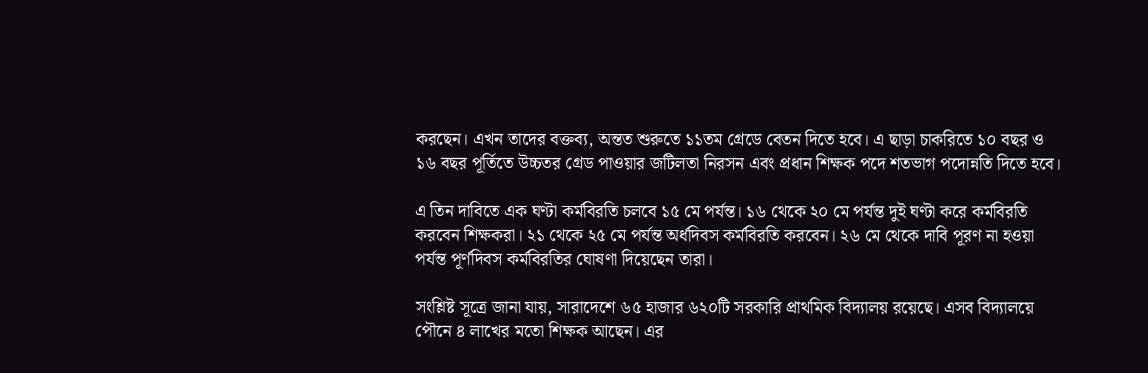করছেন। এখন তাদের বক্তব্য, অন্তত শুরুতে ১১তম গ্রেডে বেতন দিতে হবে। এ ছাড়া চাকরিতে ১০ বছর ও ১৬ বছর পূর্তিতে উচ্চতর গ্রেড পাওয়ার জটিলতা নিরসন এবং প্রধান শিক্ষক পদে শতভাগ পদোন্নতি দিতে হবে।

এ তিন দাবিতে এক ঘণ্টা কর্মবিরতি চলবে ১৫ মে পর্যন্ত। ১৬ থেকে ২০ মে পর্যন্ত দুই ঘণ্টা করে কর্মবিরতি করবেন শিক্ষকরা। ২১ থেকে ২৫ মে পর্যন্ত অর্ধদিবস কর্মবিরতি করবেন। ২৬ মে থেকে দাবি পূরণ না হওয়া পর্যন্ত পূর্ণদিবস কর্মবিরতির ঘোষণা দিয়েছেন তারা।

সংশ্লিষ্ট সূত্রে জানা যায়, সারাদেশে ৬৫ হাজার ৬২০টি সরকারি প্রাথমিক বিদ্যালয় রয়েছে। এসব বিদ্যালয়ে পৌনে ৪ লাখের মতো শিক্ষক আছেন। এর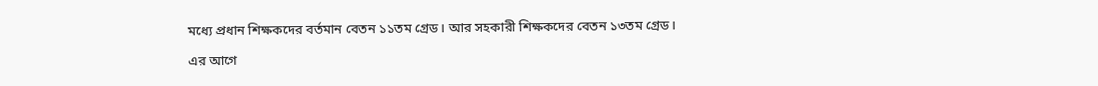মধ্যে প্রধান শিক্ষকদের বর্তমান বেতন ১১তম গ্রেড। আর সহকারী শিক্ষকদের বেতন ১৩তম গ্রেড।

এর আগে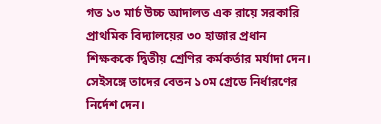গত ১৩ মার্চ উচ্চ আদালত এক রায়ে সরকারি প্রাথমিক বিদ্যালয়ের ৩০ হাজার প্রধান শিক্ষককে দ্বিতীয় শ্রেণির কর্মকর্তার মর্যাদা দেন। সেইসঙ্গে তাদের বেতন ১০ম গ্রেডে নির্ধারণের নির্দেশ দেন।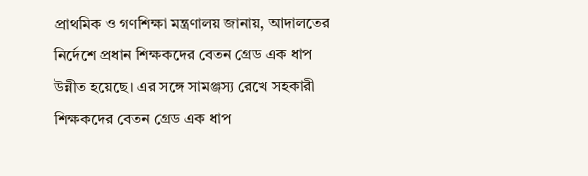প্রাথমিক ও গণশিক্ষা মন্ত্রণালয় জানায়, আদালতের নির্দেশে প্রধান শিক্ষকদের বেতন গ্রেড এক ধাপ উন্নীত হয়েছে। এর সঙ্গে সামঞ্জস্য রেখে সহকারী শিক্ষকদের বেতন গ্রেড এক ধাপ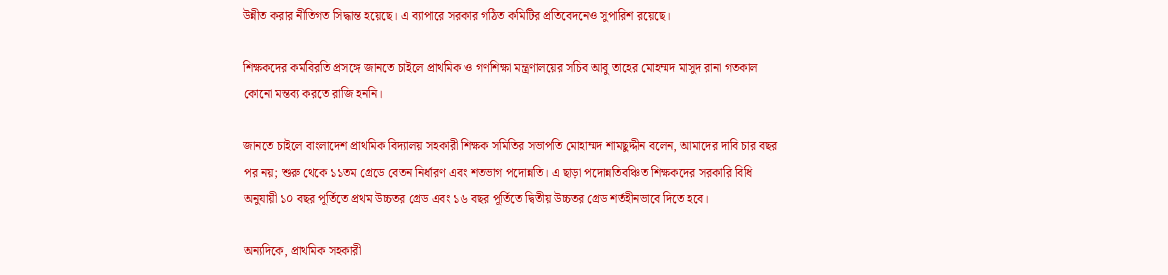উন্নীত করার নীতিগত সিদ্ধান্ত হয়েছে। এ ব্যাপারে সরকার গঠিত কমিটির প্রতিবেদনেও সুপারিশ রয়েছে।

শিক্ষকদের কর্মবিরতি প্রসঙ্গে জানতে চাইলে প্রাথমিক ও গণশিক্ষা মন্ত্রণালয়ের সচিব আবু তাহের মোহম্মদ মাসুদ রানা গতকাল কোনো মন্তব্য করতে রাজি হননি।

জানতে চাইলে বাংলাদেশ প্রাথমিক বিদ্যালয় সহকারী শিক্ষক সমিতির সভাপতি মোহাম্মদ শামছুদ্দীন বলেন, আমাদের দাবি চার বছর পর নয়; শুরু থেকে ১১তম গ্রেডে বেতন নির্ধারণ এবং শতভাগ পদোন্নতি। এ ছাড়া পদোন্নতিবঞ্চিত শিক্ষকদের সরকারি বিধি অনুযায়ী ১০ বছর পূর্তিতে প্রথম উচ্চতর গ্রেড এবং ১৬ বছর পূর্তিতে দ্বিতীয় উচ্চতর গ্রেড শর্তহীনভাবে দিতে হবে।

অন্যদিকে, প্রাথমিক সহকারী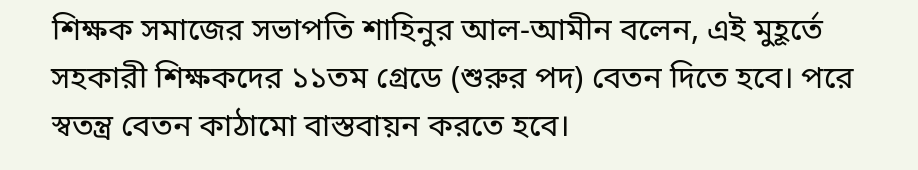শিক্ষক সমাজের সভাপতি শাহিনুর আল-আমীন বলেন, এই মুহূর্তে সহকারী শিক্ষকদের ১১তম গ্রেডে (শুরুর পদ) বেতন দিতে হবে। পরে স্বতন্ত্র বেতন কাঠামো বাস্তবায়ন করতে হবে।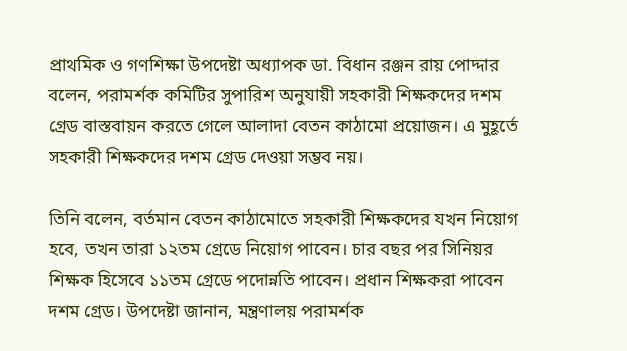প্রাথমিক ও গণশিক্ষা উপদেষ্টা অধ্যাপক ডা. বিধান রঞ্জন রায় পোদ্দার বলেন, পরামর্শক কমিটির সুপারিশ অনুযায়ী সহকারী শিক্ষকদের দশম গ্রেড বাস্তবায়ন করতে গেলে আলাদা বেতন কাঠামো প্রয়োজন। এ মুহূর্তে সহকারী শিক্ষকদের দশম গ্রেড দেওয়া সম্ভব নয়।

তিনি বলেন, বর্তমান বেতন কাঠামোতে সহকারী শিক্ষকদের যখন নিয়োগ হবে, তখন তারা ১২তম গ্রেডে নিয়োগ পাবেন। চার বছর পর সিনিয়র শিক্ষক হিসেবে ১১তম গ্রেডে পদোন্নতি পাবেন। প্রধান শিক্ষকরা পাবেন দশম গ্রেড। উপদেষ্টা জানান, মন্ত্রণালয় পরামর্শক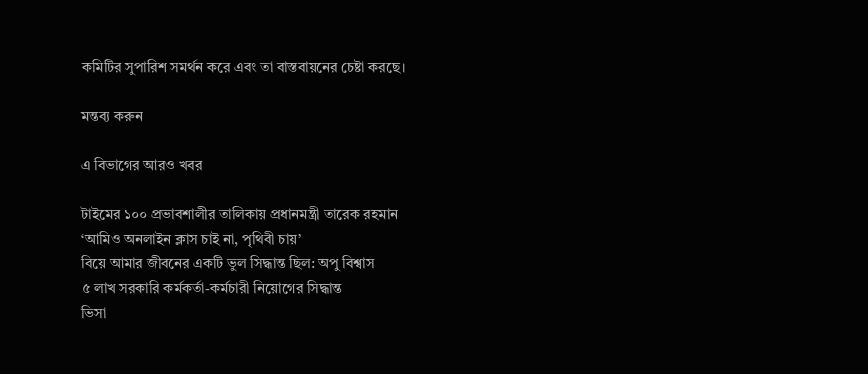কমিটির সুপারিশ সমর্থন করে এবং তা বাস্তবায়নের চেষ্টা করছে।

মন্তব্য করুন

এ বিভাগের আরও খবর

টাইমের ১০০ প্রভাবশালীর তালিকায় প্রধানমন্ত্রী তারেক রহমান
‘আমিও অনলাইন ক্লাস চাই না, পৃথিবী চায়’
বিয়ে আমার জীবনের একটি ভুল সিদ্ধান্ত ছিল: অপু বিশ্বাস
৫ লাখ সরকারি কর্মকর্তা-কর্মচারী নিয়োগের সিদ্ধান্ত
ভিসা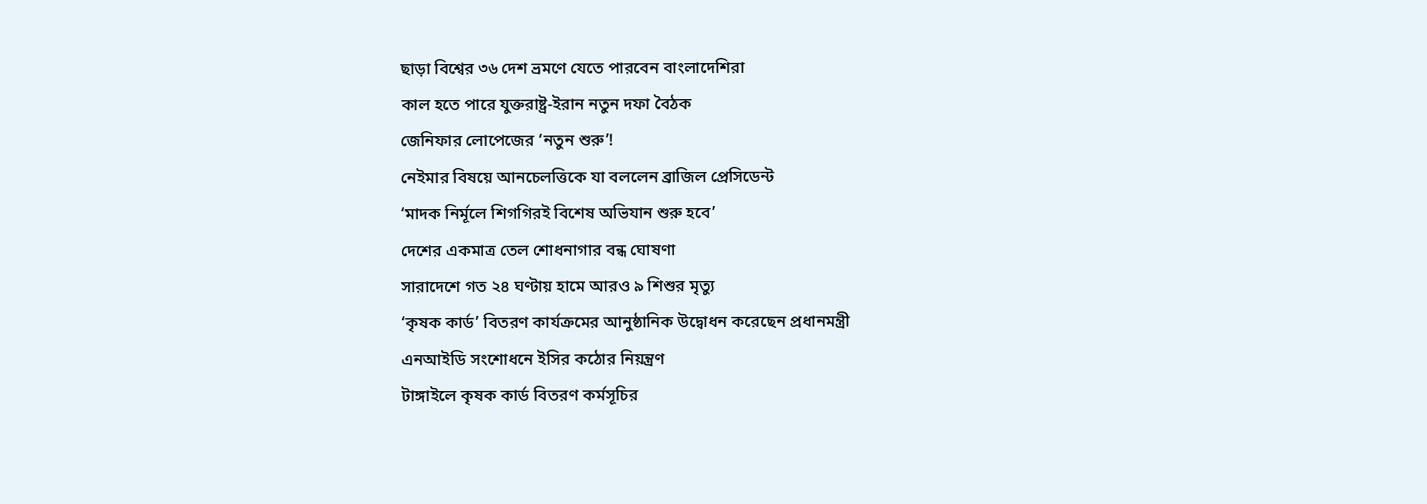ছাড়া বিশ্বের ৩৬ দেশ ভ্রমণে যেতে পারবেন বাংলাদেশিরা
কাল হতে পারে যুক্তরাষ্ট্র-ইরান নতুন দফা বৈঠক
জেনিফার লোপেজের ‘নতুন শুরু’!
নেইমার বিষয়ে আনচেলত্তিকে যা বললেন ব্রাজিল প্রেসিডেন্ট
‘মাদক নির্মূলে শিগগিরই বিশেষ অভিযান শুরু হবে’
দেশের একমাত্র তেল শোধনাগার বন্ধ ঘোষণা
সারাদেশে গত ২৪ ঘণ্টায় হামে আরও ৯ শিশুর মৃত্যু
‘কৃষক কার্ড’ বিতরণ কার্যক্রমের আনুষ্ঠানিক উদ্বোধন করেছেন প্রধানমন্ত্রী
এনআইডি সংশোধনে ইসির কঠোর নিয়ন্ত্রণ
টাঙ্গাইলে কৃষক কার্ড বিতরণ কর্মসূচির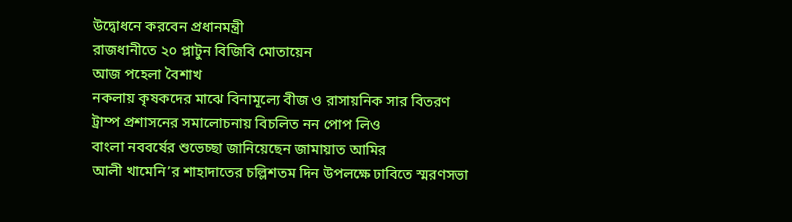উদ্বোধনে করবেন প্রধানমন্ত্রী
রাজধানীতে ২০ প্লাটুন বিজিবি মোতায়েন
আজ পহেলা বৈশাখ
নকলায় কৃষকদের মাঝে বিনামূল্যে বীজ ও রাসায়নিক সার বিতরণ
ট্রাম্প প্রশাসনের সমালোচনায় বিচলিত নন পোপ লিও
বাংলা নববর্ষের শুভেচ্ছা জানিয়েছেন জামায়াত আমির
আলী খামেনি’র শাহাদাতের চল্লিশতম দিন উপলক্ষে ঢাবিতে স্মরণসভা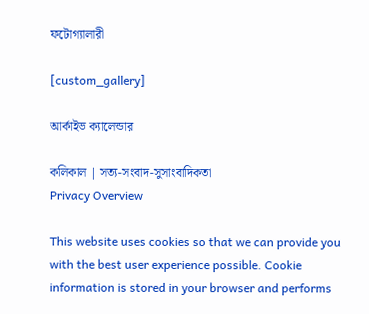ফটোগ্যালারী

[custom_gallery]

আর্কাইভ ক্যালেন্ডার

কলিকাল | সত্য-সংবাদ-সুসাংবাদিকতা
Privacy Overview

This website uses cookies so that we can provide you with the best user experience possible. Cookie information is stored in your browser and performs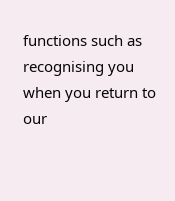functions such as recognising you when you return to our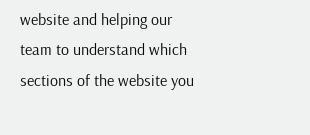website and helping our team to understand which sections of the website you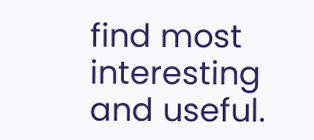find most interesting and useful.